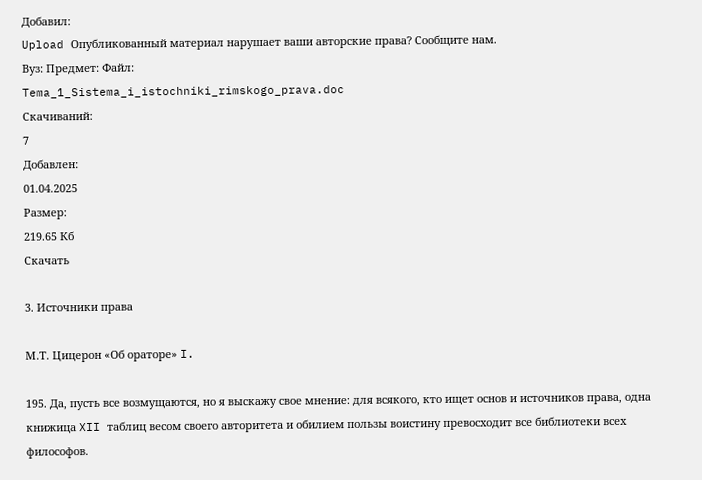Добавил:
Upload Опубликованный материал нарушает ваши авторские права? Сообщите нам.
Вуз: Предмет: Файл:
Tema_1_Sistema_i_istochniki_rimskogo_prava.doc
Скачиваний:
7
Добавлен:
01.04.2025
Размер:
219.65 Кб
Скачать

3. Источники права

М.Т. Цицерон «Об ораторе» I.

195. Да, пусть все возмущаются, но я выскажу свое мнение: для всякого, кто ищет основ и источников права, одна книжица XII таблиц весом своего авторитета и обилием пользы воистину превосходит все библиотеки всех философов.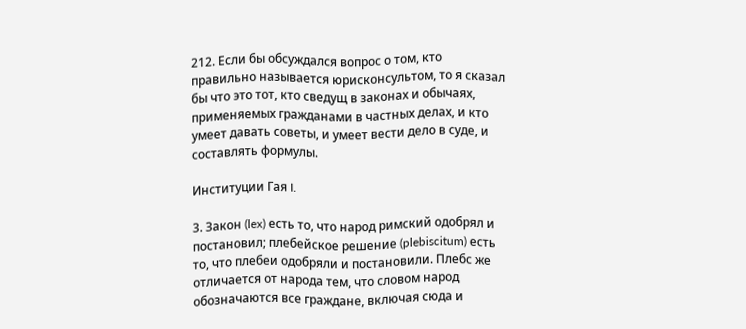212. Если бы обсуждался вопрос о том, кто правильно называется юрисконсультом, то я сказал бы что это тот, кто сведущ в законах и обычаях, применяемых гражданами в частных делах, и кто умеет давать советы, и умеет вести дело в суде, и составлять формулы.

Институции Гая I.

3. Закон (lex) есть то, что народ римский одобрял и постановил; плебейское решение (plebiscitum) есть то, что плебеи одобряли и постановили. Плебс же отличается от народа тем, что словом народ обозначаются все граждане, включая сюда и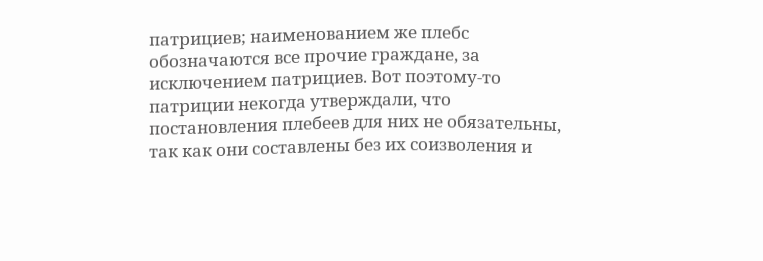патрициев; наименованием же плебс обозначаются все прочие граждане, за исключением патрициев. Вот поэтому-то патриции некогда утверждали, что постановления плебеев для них не обязательны, так как они составлены без их соизволения и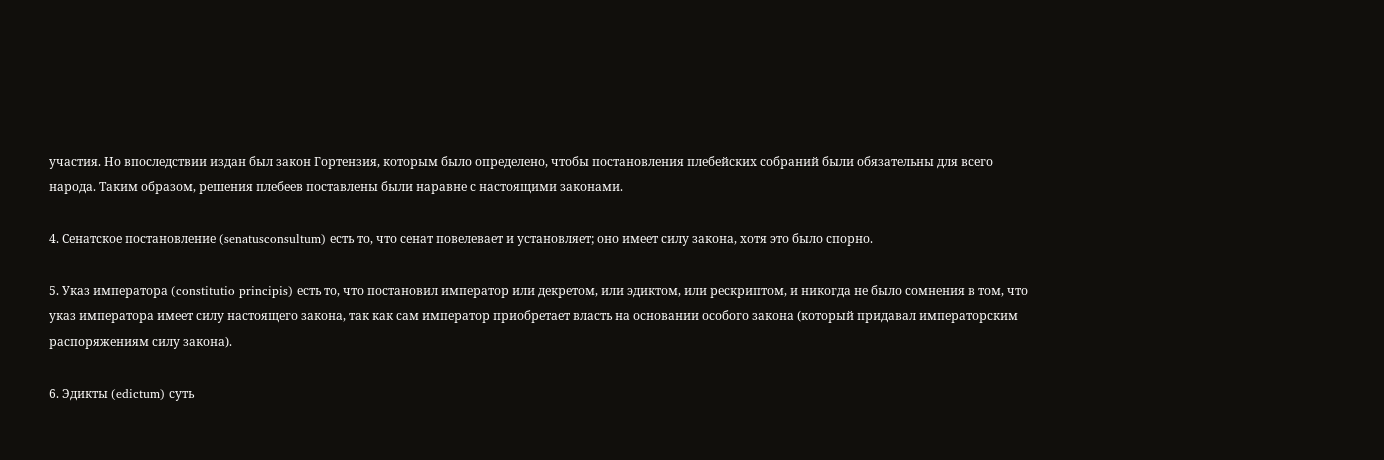участия. Но впоследствии издан был закон Гортензия, которым было определено, чтобы постановления плебейских собраний были обязательны для всего народа. Таким образом, решения плебеев поставлены были наравне с настоящими законами.

4. Сенатское постановление (senatusconsultum) есть то, что сенат повелевает и установляет; оно имеет силу закона, хотя это было спорно.

5. Указ императора (constitutio principis) есть то, что постановил император или декретом, или эдиктом, или рескриптом, и никогда не было сомнения в том, что указ императора имеет силу настоящего закона, так как сам император приобретает власть на основании особого закона (который придавал императорским распоряжениям силу закона).

6. Эдикты (edictum) суть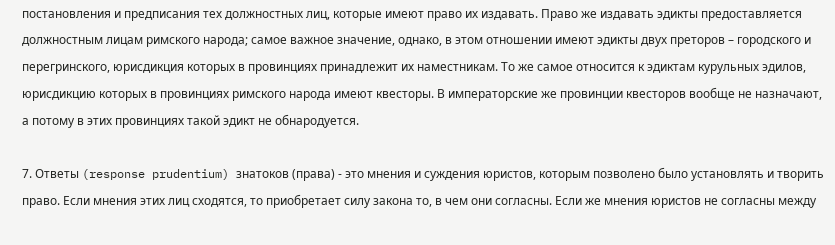постановления и предписания тех должностных лиц, которые имеют право их издавать. Право же издавать эдикты предоставляется должностным лицам римского народа; самое важное значение, однако, в этом отношении имеют эдикты двух преторов – городского и перегринского, юрисдикция которых в провинциях принадлежит их наместникам. То же самое относится к эдиктам курульных эдилов, юрисдикцию которых в провинциях римского народа имеют квесторы. В императорские же провинции квесторов вообще не назначают, а потому в этих провинциях такой эдикт не обнародуется.

7. Ответы (response prudentium) знатоков (права) - это мнения и суждения юристов, которым позволено было установлять и творить право. Если мнения этих лиц сходятся, то приобретает силу закона то, в чем они согласны. Если же мнения юристов не согласны между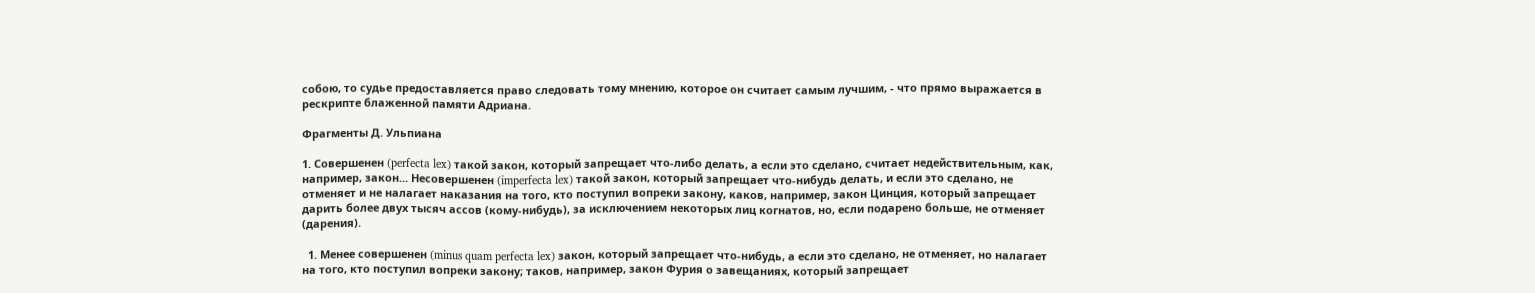собою, то судье предоставляется право следовать тому мнению, которое он считает самым лучшим, - что прямо выражается в рескрипте блаженной памяти Адриана.

Фрагменты Д. Ульпиана

1. Совершенен (perfecta lex) такой закон, который запрещает что-либо делать, а если это сделано, считает недействительным, как, например, закон... Несовершенен (imperfecta lex) такой закон, который запрещает что-нибудь делать, и если это сделано, не отменяет и не налагает наказания на того, кто поступил вопреки закону, каков, например, закон Цинция, который запрещает дарить более двух тысяч ассов (кому-нибудь), за исключением некоторых лиц когнатов, но, если подарено больше, не отменяет (дарения).

  1. Менее совершенен (minus quam perfecta lex) закон, который запрещает что-нибудь, а если это сделано, не отменяет, но налагает на того, кто поступил вопреки закону; таков, например, закон Фурия о завещаниях, который запрещает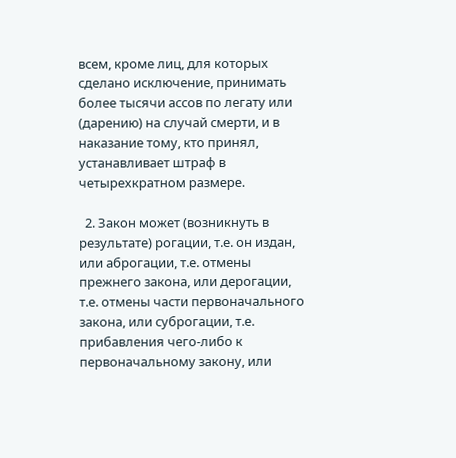всем, кроме лиц, для которых сделано исключение, принимать более тысячи ассов по легату или (дарению) на случай смерти, и в наказание тому, кто принял, устанавливает штраф в четырехкратном размере.

  2. Закон может (возникнуть в результате) рогации, т.е. он издан, или аброгации, т.е. отмены прежнего закона, или дерогации, т.е. отмены части первоначального закона, или суброгации, т.е. прибавления чего-либо к первоначальному закону, или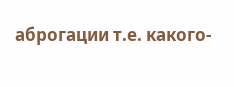аброгации т.е. какого-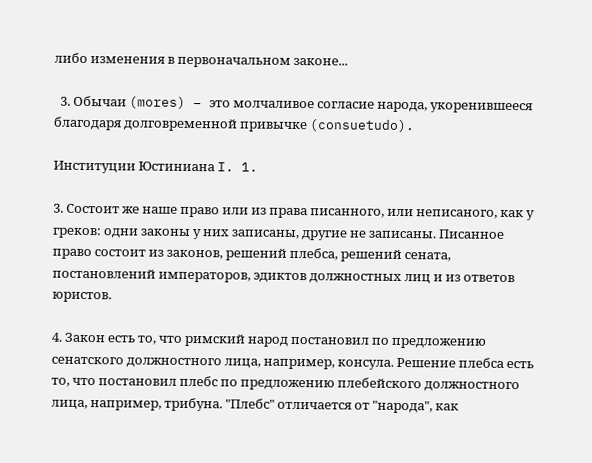либо изменения в первоначальном законе...

  3. Обычаи (mores) – это молчаливое согласие народа, укоренившееся благодаря долговременной привычке (consuetudo).

Институции Юстиниана I. 1.

3. Состоит же наше право или из права писанного, или неписаного, как у греков: одни законы у них записаны, другие не записаны. Писанное право состоит из законов, решений плебса, решений сената, постановлений императоров, эдиктов должностных лиц и из ответов юристов.

4. Закон есть то, что римский народ постановил по предложению сенатского должностного лица, например, консула. Решение плебса есть то, что постановил плебс по предложению плебейского должностного лица, например, трибуна. "Плебс" отличается от "народа", как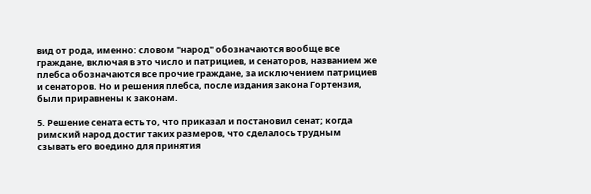вид от рода, именно: словом "народ" обозначаются вообще все граждане, включая в это число и патрициев, и сенаторов, названием же плебса обозначаются все прочие граждане, за исключением патрициев и сенаторов. Но и решения плебса, после издания закона Гортензия, были приравнены к законам.

5. Решение сената есть то, что приказал и постановил сенат; когда римский народ достиг таких размеров, что сделалось трудным сзывать его воедино для принятия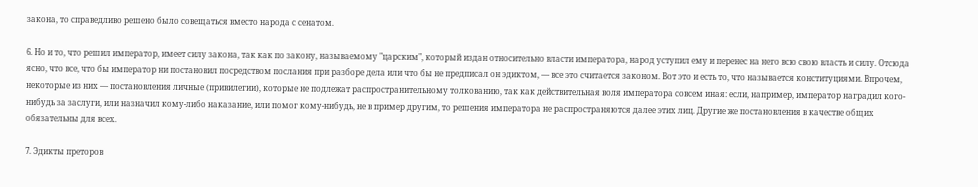закона, то справедливо решено было совещаться вместо народа с сенатом.

6. Но и то, что решил император, имеет силу закона, так как по закону, называемому "царским", который издан относительно власти императора, народ уступил ему и перенес на него всю свою власть и силу. Отсюда ясно, что все, что бы император ни постановил посредством послания при разборе дела или что бы не предписал он эдиктом, — все это считается законом. Вот это и есть то, что называется конституциями. Впрочем, некоторые из них — постановления личные (привилегии), которые не подлежат распространительному толкованию, так как действительная воля императора совсем иная: если, например, император наградил кого-нибудь за заслуги, или назначил кому-либо наказание, или помог кому-нибудь, не в пример другим, то решения императора не распространяются далее этих лиц. Другие же постановления в качестве общих обязательны для всех.

7. Эдикты преторов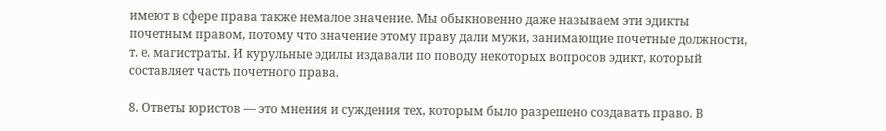имеют в сфере права также немалое значение. Мы обыкновенно даже называем эти эдикты почетным правом, потому что значение этому праву дали мужи, занимающие почетные должности, т. е. магистраты. И курульные эдилы издавали по поводу некоторых вопросов эдикт, который составляет часть почетного права.

8. Ответы юристов — это мнения и суждения тех, которым было разрешено создавать право. В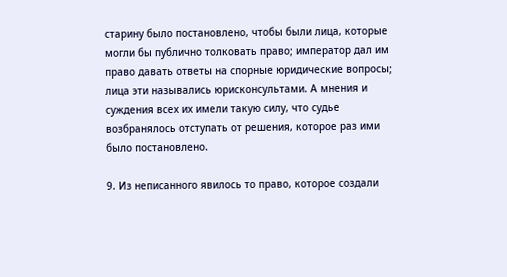старину было постановлено, чтобы были лица, которые могли бы публично толковать право; император дал им право давать ответы на спорные юридические вопросы; лица эти назывались юрисконсультами. А мнения и суждения всех их имели такую силу, что судье возбранялось отступать от решения, которое раз ими было постановлено.

9. Из неписанного явилось то право, которое создали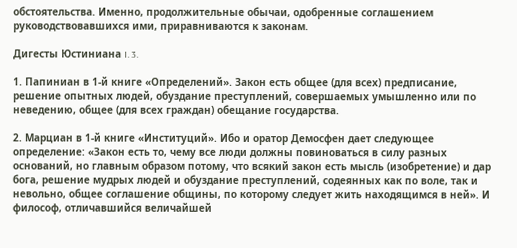обстоятельства. Именно, продолжительные обычаи, одобренные соглашением руководствовавшихся ими, приравниваются к законам.

Дигесты Юстиниана I. 3.

1. Папиниан в 1-й книге «Определений». Закон есть общее (для всех) предписание, решение опытных людей, обуздание преступлений, совершаемых умышленно или по неведению, общее (для всех граждан) обещание государства.

2. Марциан в 1-й книге «Институций». Ибо и оратор Демосфен дает следующее определение: «Закон есть то, чему все люди должны повиноваться в силу разных оснований, но главным образом потому, что всякий закон есть мысль (изобретение) и дар бога, решение мудрых людей и обуздание преступлений, содеянных как по воле, так и невольно, общее соглашение общины, по которому следует жить находящимся в ней». И философ, отличавшийся величайшей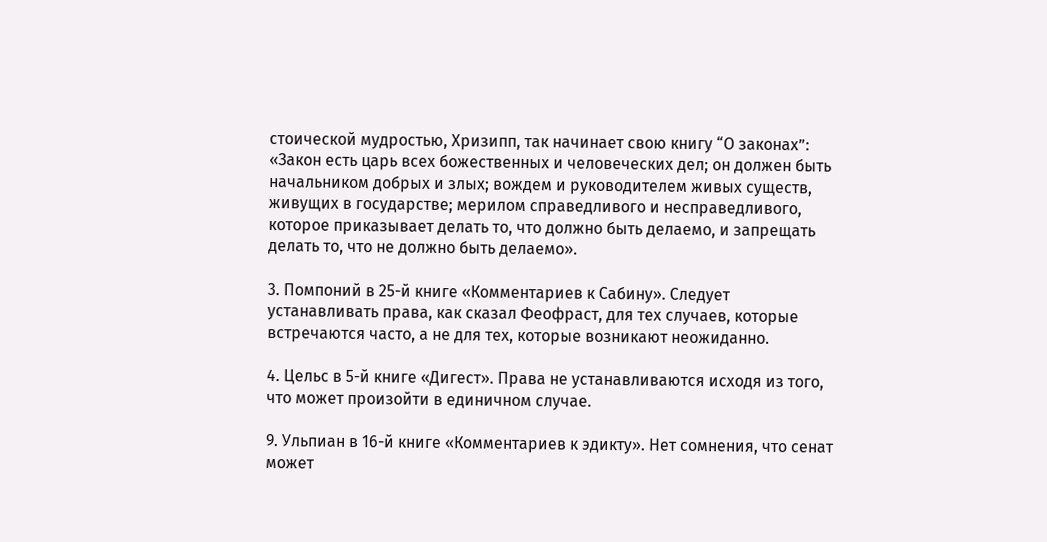стоической мудростью, Хризипп, так начинает свою книгу “О законах”: «Закон есть царь всех божественных и человеческих дел; он должен быть начальником добрых и злых; вождем и руководителем живых существ, живущих в государстве; мерилом справедливого и несправедливого, которое приказывает делать то, что должно быть делаемо, и запрещать делать то, что не должно быть делаемо».

3. Помпоний в 25-й книге «Комментариев к Сабину». Следует устанавливать права, как сказал Феофраст, для тех случаев, которые встречаются часто, а не для тех, которые возникают неожиданно.

4. Цельс в 5-й книге «Дигест». Права не устанавливаются исходя из того, что может произойти в единичном случае.

9. Ульпиан в 16-й книге «Комментариев к эдикту». Нет сомнения, что сенат может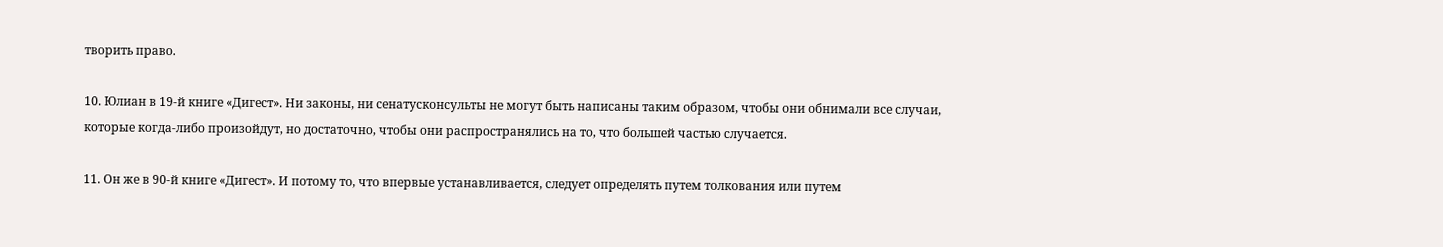творить право.

10. Юлиан в 19-й книге «Дигест». Ни законы, ни сенатусконсульты не могут быть написаны таким образом, чтобы они обнимали все случаи, которые когда-либо произойдут, но достаточно, чтобы они распространялись на то, что большей частью случается.

11. Он же в 90-й книге «Дигест». И потому то, что впервые устанавливается, следует определять путем толкования или путем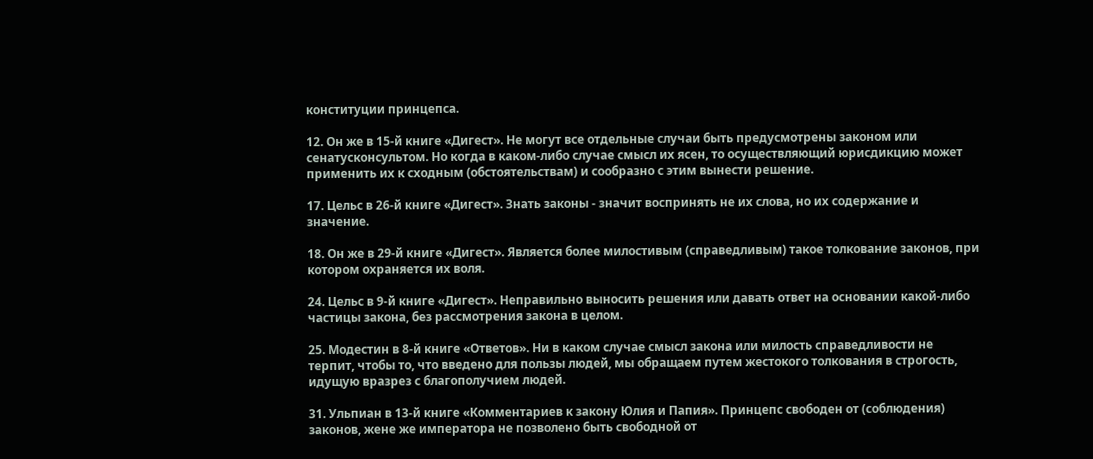конституции принцепса.

12. Он же в 15-й книге «Дигест». Не могут все отдельные случаи быть предусмотрены законом или сенатусконсультом. Но когда в каком-либо случае смысл их ясен, то осуществляющий юрисдикцию может применить их к сходным (обстоятельствам) и сообразно с этим вынести решение.

17. Цельс в 26-й книге «Дигест». Знать законы - значит воспринять не их слова, но их содержание и значение.

18. Он же в 29-й книге «Дигест». Является более милостивым (справедливым) такое толкование законов, при котором охраняется их воля.

24. Цельс в 9-й книге «Дигест». Неправильно выносить решения или давать ответ на основании какой-либо частицы закона, без рассмотрения закона в целом.

25. Модестин в 8-й книге «Ответов». Ни в каком случае смысл закона или милость справедливости не терпит, чтобы то, что введено для пользы людей, мы обращаем путем жестокого толкования в строгость, идущую вразрез с благополучием людей.

31. Ульпиан в 13-й книге «Комментариев к закону Юлия и Папия». Принцепс свободен от (соблюдения) законов, жене же императора не позволено быть свободной от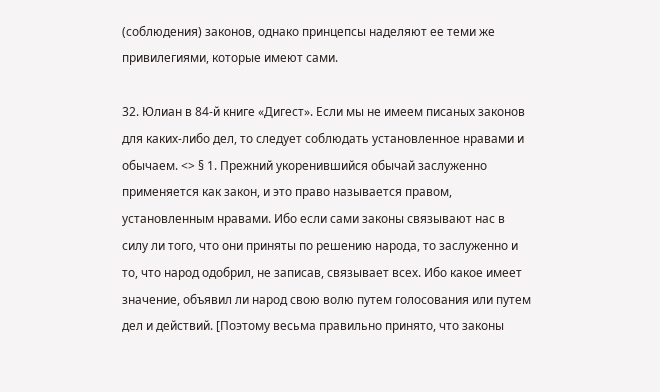(соблюдения) законов, однако принцепсы наделяют ее теми же привилегиями, которые имеют сами.

32. Юлиан в 84-й книге «Дигест». Если мы не имеем писаных законов для каких-либо дел, то следует соблюдать установленное нравами и обычаем. <> § 1. Прежний укоренившийся обычай заслуженно применяется как закон, и это право называется правом, ycтановленным нравами. Ибо если сами законы связывают нас в силу ли того, что они приняты по решению народа, то заслуженно и то, что народ одобрил, не записав, связывает всех. Ибо какое имеет значение, объявил ли народ свою волю путем голосования или путем дел и действий. [Поэтому весьма правильно принято, что законы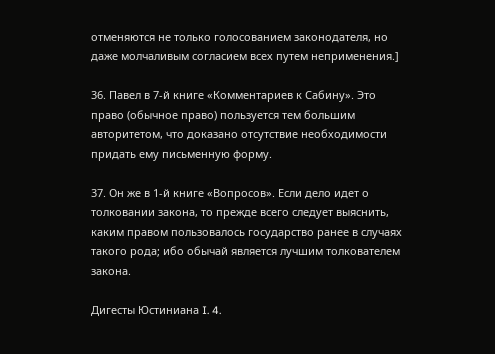отменяются не только голосованием законодателя, но даже молчаливым согласием всех путем неприменения.]

36. Павел в 7-й книге «Комментариев к Сабину». Это право (обычное право) пользуется тем большим авторитетом, что доказано отсутствие необходимости придать ему письменную форму.

37. Он же в 1-й книге «Вопросов». Если дело идет о толковании закона, то прежде всего следует выяснить, каким правом пользовалось государство ранее в случаях такого рода; ибо обычай является лучшим толкователем закона.

Дигесты Юстиниана I. 4.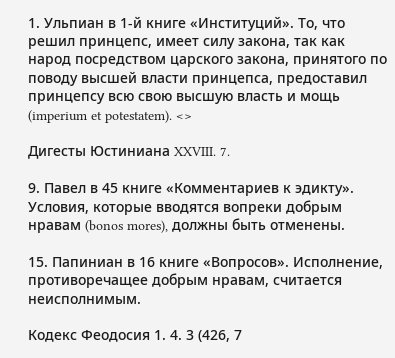1. Ульпиан в 1-й книге «Институций». То, что решил принцепс, имеет силу закона, так как народ посредством царского закона, принятого по поводу высшей власти принцепса, предоставил принцепсу всю свою высшую власть и мощь (imperium et potestatem). <>

Дигесты Юстиниана XXVIII. 7.

9. Павел в 45 книге «Комментариев к эдикту». Условия, которые вводятся вопреки добрым нравам (bonos mores), должны быть отменены.

15. Папиниан в 16 книге «Вопросов». Исполнение, противоречащее добрым нравам, считается неисполнимым.

Кодекс Феодосия 1. 4. 3 (426, 7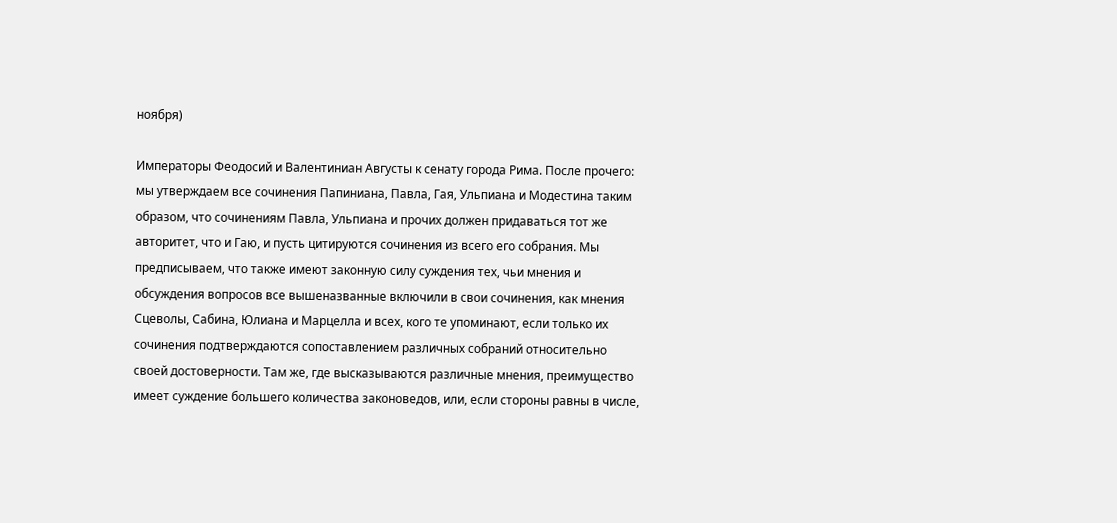ноября)

Императоры Феодосий и Валентиниан Августы к сенату города Рима. После прочего: мы утверждаем все сочинения Папиниана, Павла, Гая, Ульпиана и Модестина таким образом, что сочинениям Павла, Ульпиана и прочих должен придаваться тот же авторитет, что и Гаю, и пусть цитируются сочинения из всего его собрания. Мы предписываем, что также имеют законную силу суждения тех, чьи мнения и обсуждения вопросов все вышеназванные включили в свои сочинения, как мнения Сцеволы, Сабина, Юлиана и Марцелла и всех, кого те упоминают, если только их сочинения подтверждаются сопоставлением различных собраний относительно своей достоверности. Там же, где высказываются различные мнения, преимущество имеет суждение большего количества законоведов, или, если стороны равны в числе,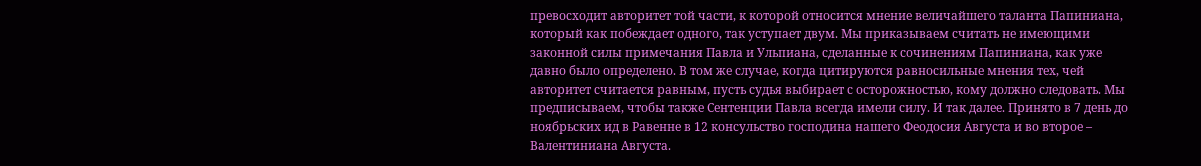превосходит авторитет той части, к которой относится мнение величайшего таланта Папиниана, который как побеждает одного, так уступает двум. Мы приказываем считать не имеющими законной силы примечания Павла и Ульпиана, сделанные к сочинениям Папиниана, как уже давно было определено. В том же случае, когда цитируются равносильные мнения тех, чей авторитет считается равным, пусть судья выбирает с осторожностью, кому должно следовать. Мы предписываем, чтобы также Сентенции Павла всегда имели силу. И так далее. Принято в 7 день до ноябрьских ид в Равенне в 12 консульство господина нашего Феодосия Августа и во второе – Валентиниана Августа.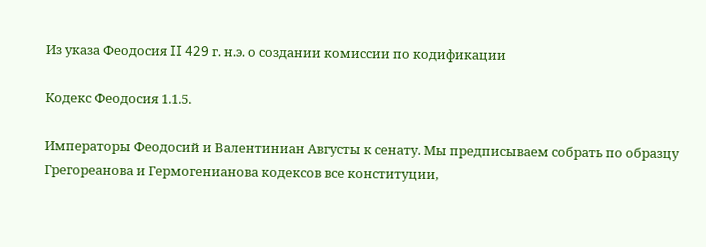Из указа Феодосия II 429 г. н.э. о создании комиссии по кодификации

Кодекс Феодосия 1.1.5.

Императоры Феодосий и Валентиниан Августы к сенату. Мы предписываем собрать по образцу Грегореанова и Гермогенианова кодексов все конституции,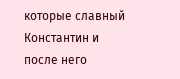которые славный Константин и после него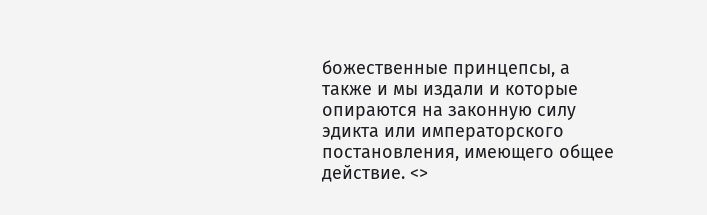божественные принцепсы, а также и мы издали и которые опираются на законную силу эдикта или императорского постановления, имеющего общее действие. <>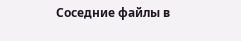Соседние файлы в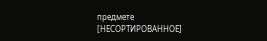предмете [НЕСОРТИРОВАННОЕ]